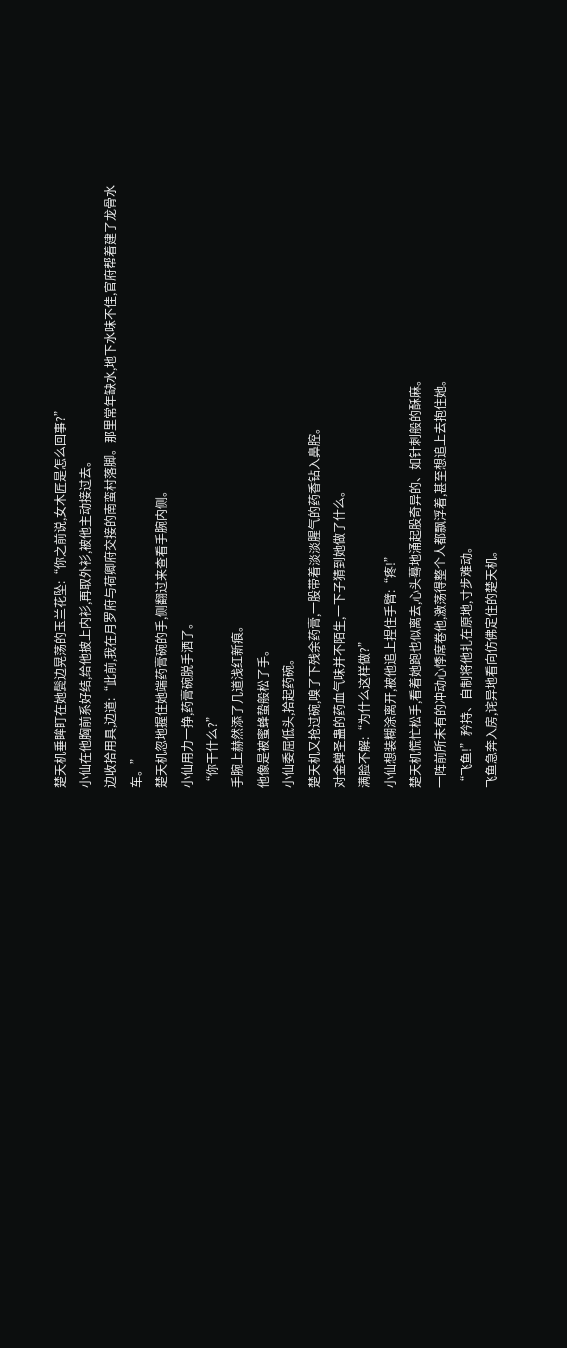楚天机垂眸盯在她鬓边晃荡的玉兰花坠:“你之前说,女木匠是怎么回事?”
小仙在他胸前系好结,给他披上内衫,再取外衫,被他主动接过去。
边收拾用具,边道:“此前,我在月罗府与荷卿府交接的南蛮村落脚。那里常年缺水,地下水味不佳,官府帮着建了龙骨水车。”
楚天机忽地握住她端药膏碗的手,侧翻过来查看手腕内侧。
小仙用力一挣,药膏碗脱手洒了。
“你干什么?”
手腕上赫然添了几道浅红新痕。
他像是被蜜蜂蛰般松了手。
小仙委屈低头,拾起药碗。
楚天机又抢过碗,嗅了下残余药膏,一股带着淡淡腥气的药香钻入鼻腔。
对金蝉圣蛊的药血气味并不陌生,一下子猜到她做了什么。
满脸不解:“为什么这样做?”
小仙想装糊涂离开,被他追上捏住手臂:“疼!”
楚天机慌忙松手,看着她跑也似离去,心头蓦地涌起股奇异的、如针刺般的酥麻。
一阵前所未有的冲动心悸席卷他,激荡得整个人都飘浮着,甚至想追上去抱住她。
“飞鱼!”矜持、自制将他扎在原地,寸步难动。
飞鱼急奔入房,诧异地看向仿佛定住的楚天机。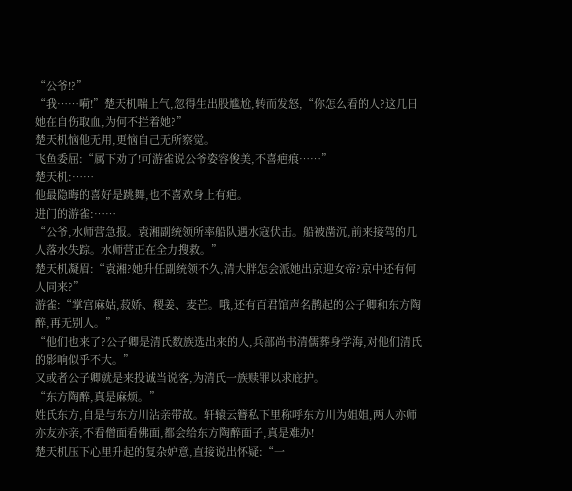“公爷!?”
“我……嗬!”楚天机喘上气,忽得生出股尴尬,转而发怒,“你怎么看的人?这几日她在自伤取血,为何不拦着她?”
楚天机恼他无用,更恼自己无所察觉。
飞鱼委屈:“属下劝了!可游雀说公爷姿容俊美,不喜疤痕……”
楚天机:……
他最隐晦的喜好是跳舞,也不喜欢身上有疤。
进门的游雀:……
“公爷,水师营急报。袁湘副统领所率船队遇水寇伏击。船被凿沉,前来接驾的几人落水失踪。水师营正在全力搜救。”
楚天机凝眉:“袁湘?她升任副统领不久,清大胖怎会派她出京迎女帝?京中还有何人同来?”
游雀:“掌宫麻姑,菽娇、稷姜、麦芒。哦,还有百君馆声名鹊起的公子卿和东方陶醉,再无别人。”
“他们也来了?公子卿是清氏数族选出来的人,兵部尚书清儒葬身学海,对他们清氏的影响似乎不大。”
又或者公子卿就是来投诚当说客,为清氏一族赎罪以求庇护。
“东方陶醉,真是麻烦。”
姓氏东方,自是与东方川沾亲带故。轩辕云簪私下里称呼东方川为姐姐,两人亦师亦友亦亲,不看僧面看佛面,都会给东方陶醉面子,真是难办!
楚天机压下心里升起的复杂妒意,直接说出怀疑:“一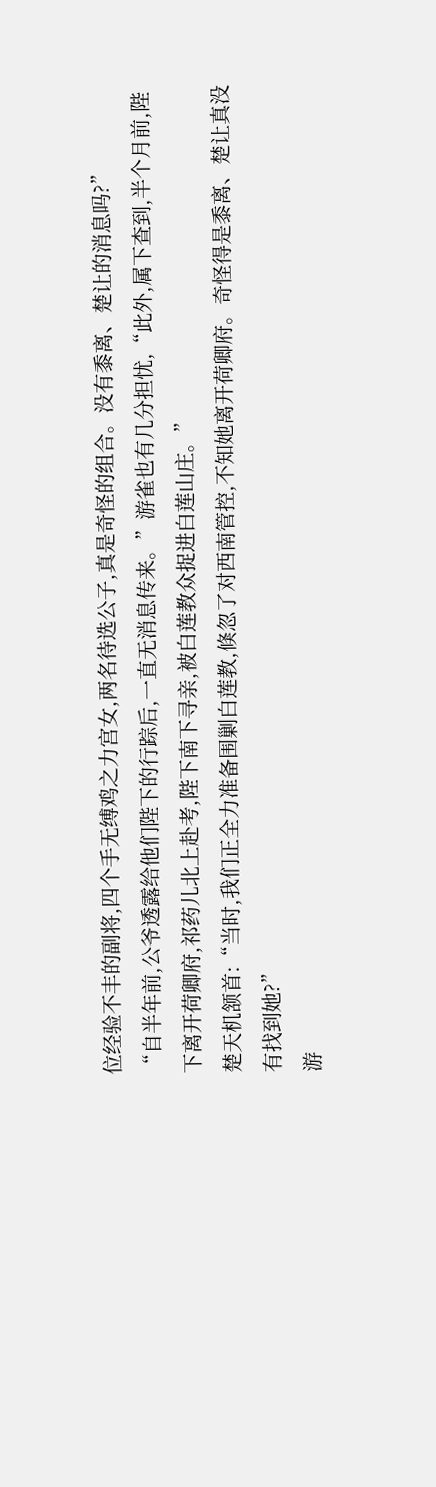位经验不丰的副将,四个手无缚鸡之力宫女,两名待选公子,真是奇怪的组合。没有黍离、楚让的消息吗?”
“自半年前,公爷透露给他们陛下的行踪后,一直无消息传来。”游雀也有几分担忧,“此外,属下查到,半个月前,陛下离开荷卿府,祁药儿北上赴考,陛下南下寻亲,被白莲教众捉进白莲山庄。”
楚天机颔首:“当时,我们正全力准备围剿白莲教,倏忽了对西南管控,不知她离开荷卿府。奇怪得是黍离、楚让真没有找到她?”
游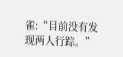雀:“目前没有发现两人行踪。”